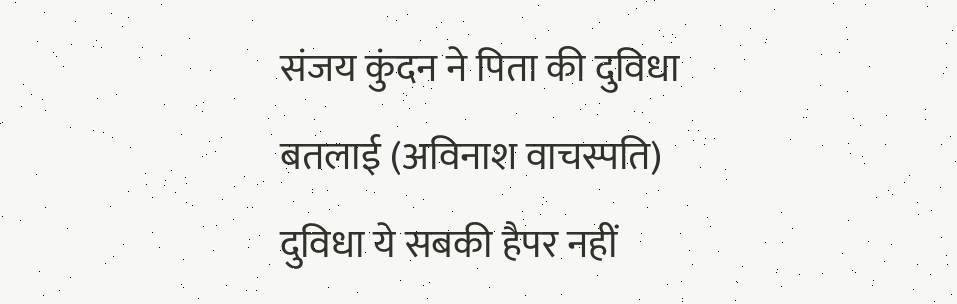संजय कुंदन ने पिता की दुविधा बतलाई (अविनाश वाचस्पति)
दुविधा ये सबकी हैपर नहीं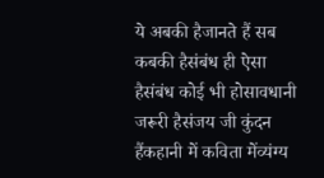ये अबकी हैजानते हैं सब कबकी हैसंबंध ही ऐसा हैसंबंध कोई भी होसावधानी जरूरी हैसंजय जी कुंदन हैंकहानी में कविता मेंव्यंग्य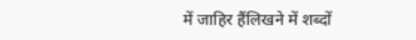में जाहिर हैंलिखने में शब्दों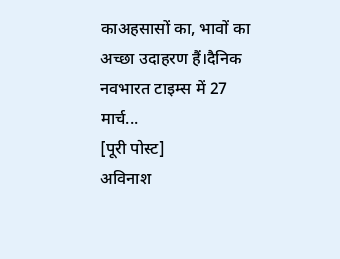काअहसासों का, भावों का अच्छा उदाहरण हैं।दैनिक नवभारत टाइम्स में 27 मार्च...
[पूरी पोस्ट]
अविनाश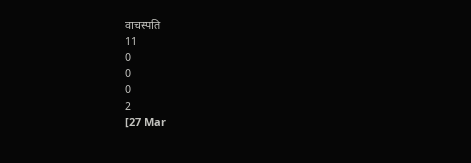वाचस्पति
11
0
0
0
2
[27 Mar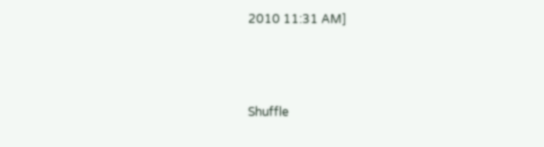2010 11:31 AM]



Shuffle